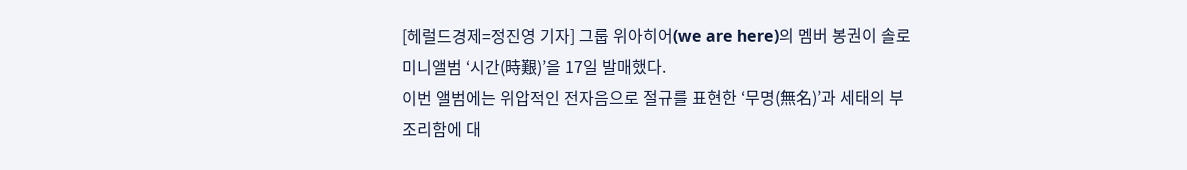[헤럴드경제=정진영 기자] 그룹 위아히어(we are here)의 멤버 봉권이 솔로 미니앨범 ‘시간(時艱)’을 17일 발매했다.
이번 앨범에는 위압적인 전자음으로 절규를 표현한 ‘무명(無名)’과 세태의 부조리함에 대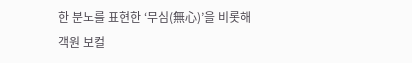한 분노를 표현한 ‘무심(無心)’을 비롯해 객원 보컬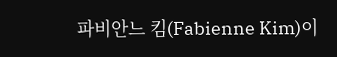파비안느 킴(Fabienne Kim)이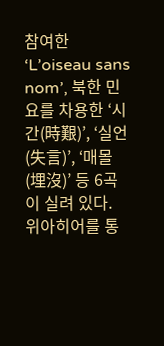참여한 ‘L’oiseau sans nom’, 북한 민요를 차용한 ‘시간(時艱)’, ‘실언(失言)’, ‘매몰(埋沒)’ 등 6곡이 실려 있다.
위아히어를 통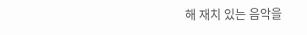해 재치 있는 음악을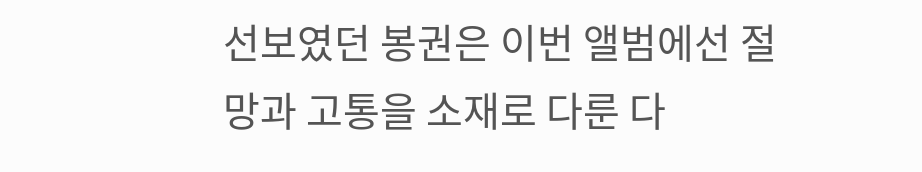선보였던 봉권은 이번 앨범에선 절망과 고통을 소재로 다룬 다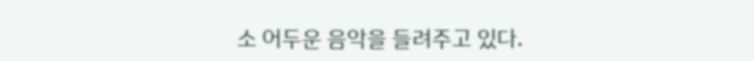소 어두운 음악을 들려주고 있다.